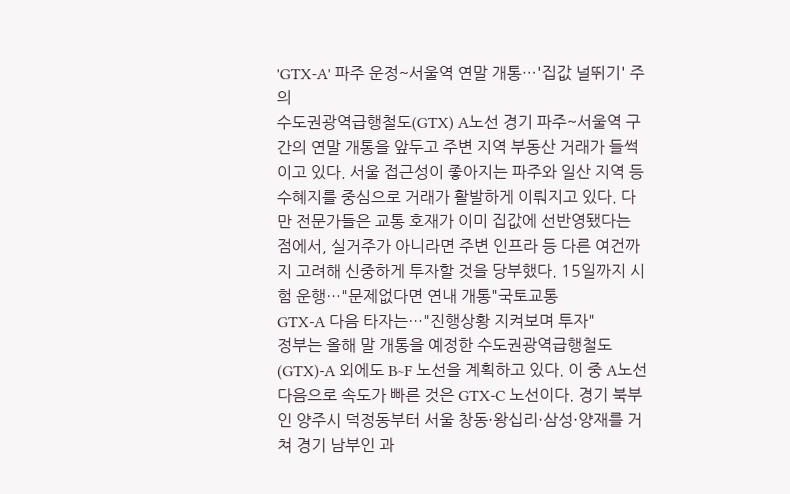'GTX-A' 파주 운정~서울역 연말 개통…'집값 널뛰기' 주의
수도권광역급행철도(GTX) A노선 경기 파주~서울역 구간의 연말 개통을 앞두고 주변 지역 부동산 거래가 들썩이고 있다. 서울 접근성이 좋아지는 파주와 일산 지역 등 수혜지를 중심으로 거래가 활발하게 이뤄지고 있다. 다만 전문가들은 교통 호재가 이미 집값에 선반영됐다는 점에서, 실거주가 아니라면 주변 인프라 등 다른 여건까지 고려해 신중하게 투자할 것을 당부했다. 15일까지 시험 운행…"문제없다면 연내 개통"국토교통
GTX-A 다음 타자는…"진행상황 지켜보며 투자"
정부는 올해 말 개통을 예정한 수도권광역급행철도(GTX)-A 외에도 B~F 노선을 계획하고 있다. 이 중 A노선 다음으로 속도가 빠른 것은 GTX-C 노선이다. 경기 북부인 양주시 덕정동부터 서울 창동·왕십리·삼성·양재를 거쳐 경기 남부인 과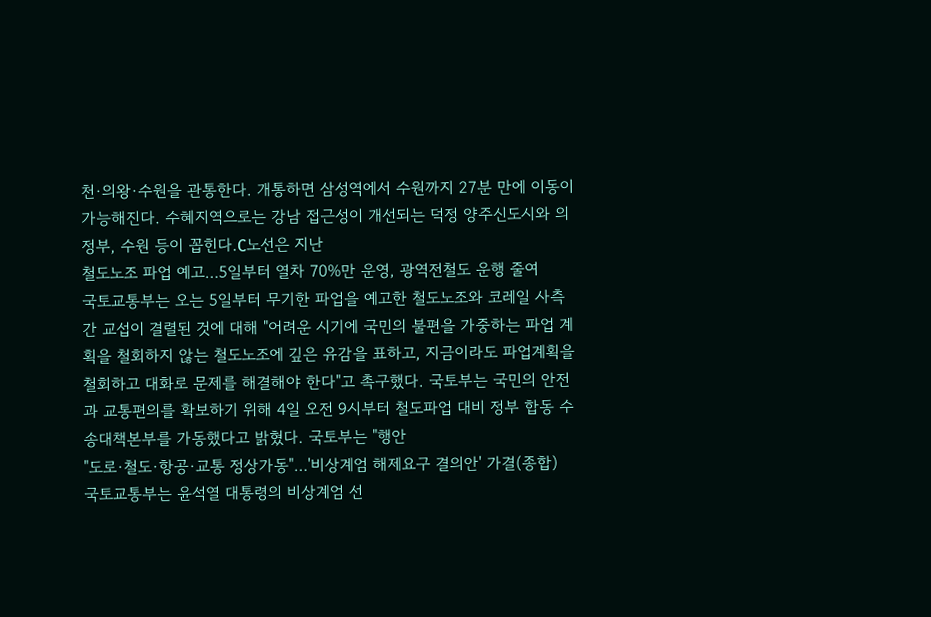천·의왕·수원을 관통한다. 개통하면 삼성역에서 수원까지 27분 만에 이동이 가능해진다. 수혜지역으로는 강남 접근성이 개선되는 덕정 양주신도시와 의정부, 수원 등이 꼽힌다.C노선은 지난
철도노조 파업 예고…5일부터 열차 70%만 운영, 광역전철도 운행 줄여
국토교통부는 오는 5일부터 무기한 파업을 예고한 철도노조와 코레일 사측 간 교섭이 결렬된 것에 대해 "어려운 시기에 국민의 불편을 가중하는 파업 계획을 철회하지 않는 철도노조에 깊은 유감을 표하고, 지금이라도 파업계획을 철회하고 대화로 문제를 해결해야 한다"고 촉구했다. 국토부는 국민의 안전과 교통편의를 확보하기 위해 4일 오전 9시부터 철도파업 대비 정부 합동 수송대책본부를 가동했다고 밝혔다. 국토부는 "행안
"도로·철도·항공·교통 정상가동"…'비상계엄 해제요구 결의안' 가결(종합)
국토교통부는 윤석열 대통령의 비상계엄 선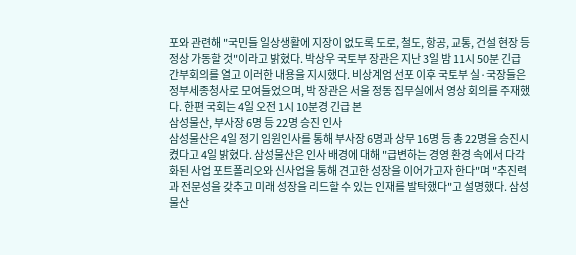포와 관련해 "국민들 일상생활에 지장이 없도록 도로, 철도, 항공, 교통, 건설 현장 등 정상 가동할 것"이라고 밝혔다. 박상우 국토부 장관은 지난 3일 밤 11시 50분 긴급 간부회의를 열고 이러한 내용을 지시했다. 비상계엄 선포 이후 국토부 실·국장들은 정부세종청사로 모여들었으며, 박 장관은 서울 정동 집무실에서 영상 회의를 주재했다. 한편 국회는 4일 오전 1시 10분경 긴급 본
삼성물산, 부사장 6명 등 22명 승진 인사
삼성물산은 4일 정기 임원인사를 통해 부사장 6명과 상무 16명 등 총 22명을 승진시켰다고 4일 밝혔다. 삼성물산은 인사 배경에 대해 "급변하는 경영 환경 속에서 다각화된 사업 포트폴리오와 신사업을 통해 견고한 성장을 이어가고자 한다"며 "추진력과 전문성을 갖추고 미래 성장을 리드할 수 있는 인재를 발탁했다"고 설명했다. 삼성물산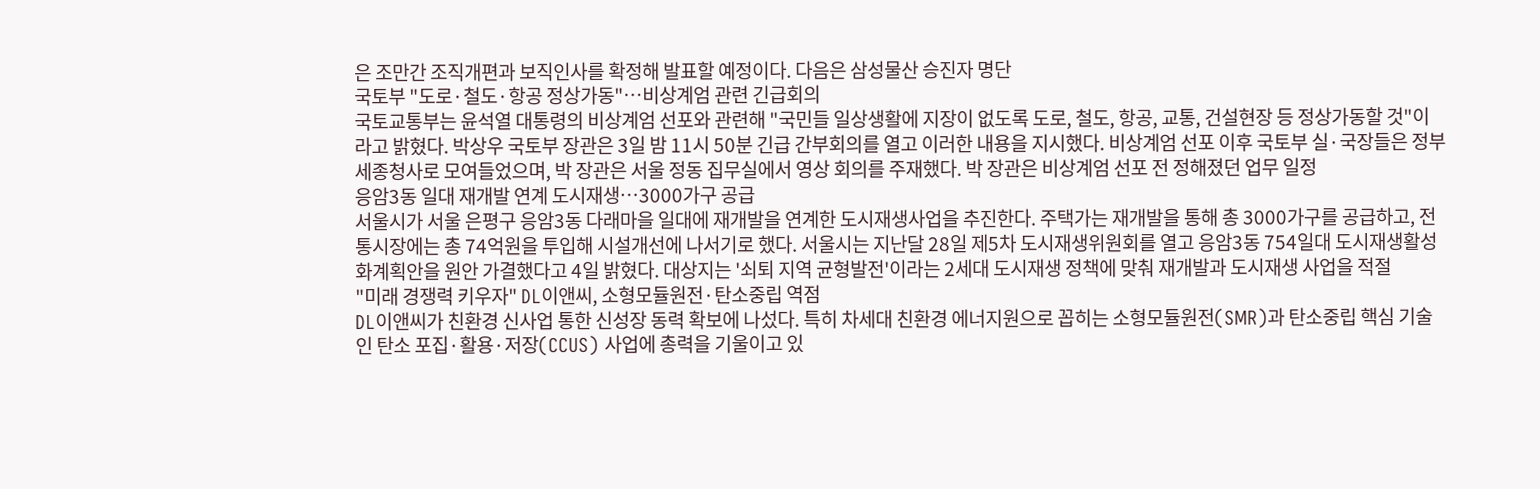은 조만간 조직개편과 보직인사를 확정해 발표할 예정이다. 다음은 삼성물산 승진자 명단
국토부 "도로·철도·항공 정상가동"…비상계엄 관련 긴급회의
국토교통부는 윤석열 대통령의 비상계엄 선포와 관련해 "국민들 일상생활에 지장이 없도록 도로, 철도, 항공, 교통, 건설현장 등 정상가동할 것"이라고 밝혔다. 박상우 국토부 장관은 3일 밤 11시 50분 긴급 간부회의를 열고 이러한 내용을 지시했다. 비상계엄 선포 이후 국토부 실·국장들은 정부세종청사로 모여들었으며, 박 장관은 서울 정동 집무실에서 영상 회의를 주재했다. 박 장관은 비상계엄 선포 전 정해졌던 업무 일정
응암3동 일대 재개발 연계 도시재생…3000가구 공급
서울시가 서울 은평구 응암3동 다래마을 일대에 재개발을 연계한 도시재생사업을 추진한다. 주택가는 재개발을 통해 총 3000가구를 공급하고, 전통시장에는 총 74억원을 투입해 시설개선에 나서기로 했다. 서울시는 지난달 28일 제5차 도시재생위원회를 열고 응암3동 754일대 도시재생활성화계획안을 원안 가결했다고 4일 밝혔다. 대상지는 '쇠퇴 지역 균형발전'이라는 2세대 도시재생 정책에 맞춰 재개발과 도시재생 사업을 적절
"미래 경쟁력 키우자" DL이앤씨, 소형모듈원전·탄소중립 역점
DL이앤씨가 친환경 신사업 통한 신성장 동력 확보에 나섰다. 특히 차세대 친환경 에너지원으로 꼽히는 소형모듈원전(SMR)과 탄소중립 핵심 기술인 탄소 포집·활용·저장(CCUS) 사업에 총력을 기울이고 있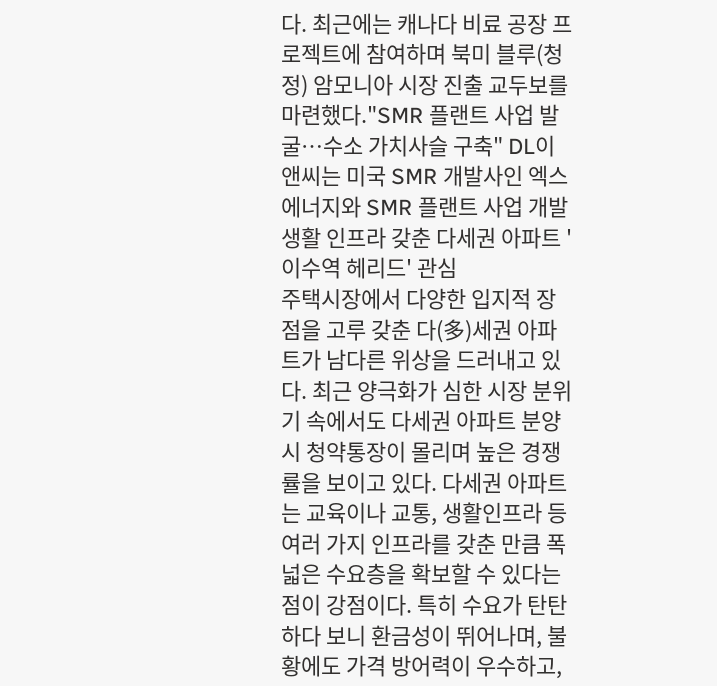다. 최근에는 캐나다 비료 공장 프로젝트에 참여하며 북미 블루(청정) 암모니아 시장 진출 교두보를 마련했다."SMR 플랜트 사업 발굴…수소 가치사슬 구축" DL이앤씨는 미국 SMR 개발사인 엑스에너지와 SMR 플랜트 사업 개발
생활 인프라 갖춘 다세권 아파트 '이수역 헤리드' 관심
주택시장에서 다양한 입지적 장점을 고루 갖춘 다(多)세권 아파트가 남다른 위상을 드러내고 있다. 최근 양극화가 심한 시장 분위기 속에서도 다세권 아파트 분양 시 청약통장이 몰리며 높은 경쟁률을 보이고 있다. 다세권 아파트는 교육이나 교통, 생활인프라 등 여러 가지 인프라를 갖춘 만큼 폭넓은 수요층을 확보할 수 있다는 점이 강점이다. 특히 수요가 탄탄하다 보니 환금성이 뛰어나며, 불황에도 가격 방어력이 우수하고,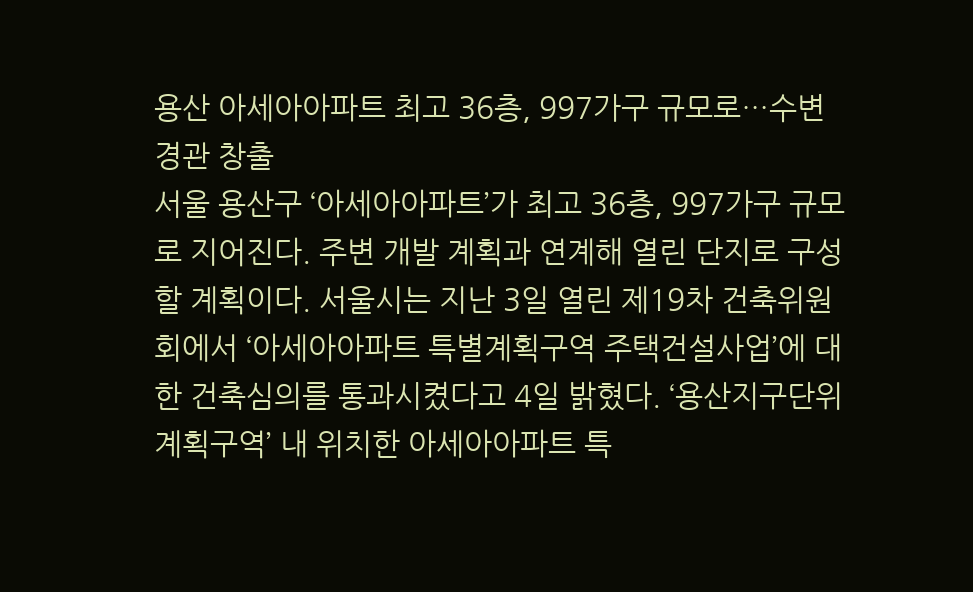용산 아세아아파트 최고 36층, 997가구 규모로…수변경관 창출
서울 용산구 ‘아세아아파트’가 최고 36층, 997가구 규모로 지어진다. 주변 개발 계획과 연계해 열린 단지로 구성할 계획이다. 서울시는 지난 3일 열린 제19차 건축위원회에서 ‘아세아아파트 특별계획구역 주택건설사업’에 대한 건축심의를 통과시켰다고 4일 밝혔다. ‘용산지구단위계획구역’ 내 위치한 아세아아파트 특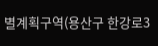별계획구역(용산구 한강로3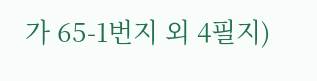가 65-1번지 외 4필지)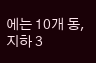에는 10개 동, 지하 3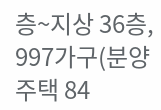층~지상 36층, 997가구(분양주택 84